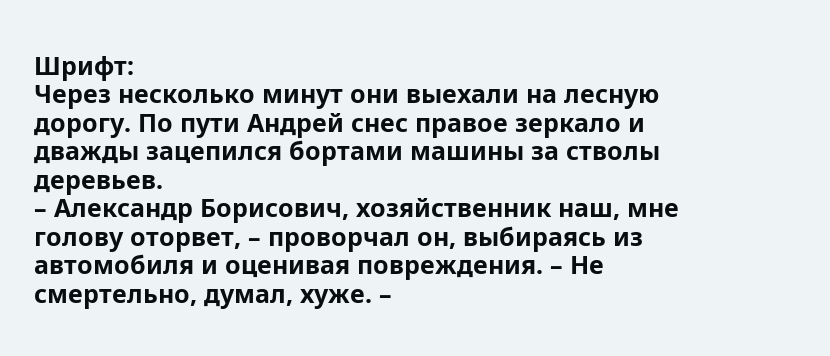Шрифт:
Через несколько минут они выехали на лесную дорогу. По пути Андрей снес правое зеркало и дважды зацепился бортами машины за стволы деревьев.
– Александр Борисович, хозяйственник наш, мне голову оторвет, – проворчал он, выбираясь из автомобиля и оценивая повреждения. – Не смертельно, думал, хуже. –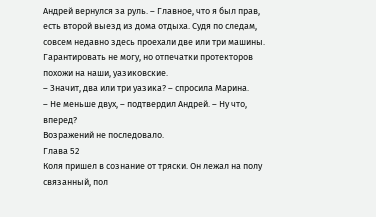Андрей вернулся за руль. – Главное, что я был прав, есть второй выезд из дома отдыха. Судя по следам, совсем недавно здесь проехали две или три машины. Гарантировать не могу, но отпечатки протекторов похожи на наши, уазиковские.
– Значит, два или три уазика? – спросила Марина.
– Не меньше двух, – подтвердил Андрей. – Ну что, вперед?
Возражений не последовало.
Глава 52
Коля пришел в сознание от тряски. Он лежал на полу связанный, пол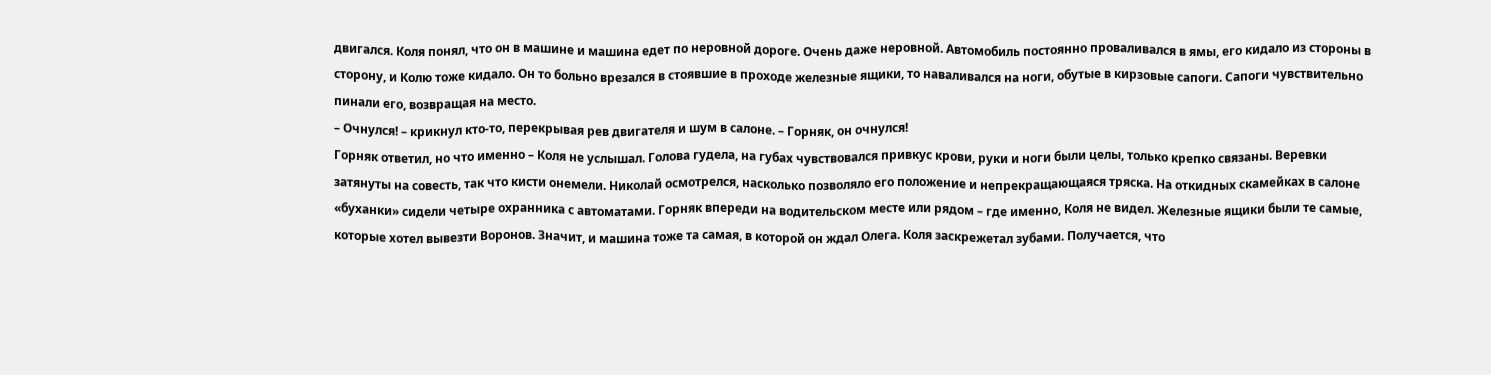двигался. Коля понял, что он в машине и машина едет по неровной дороге. Очень даже неровной. Автомобиль постоянно проваливался в ямы, его кидало из стороны в сторону, и Колю тоже кидало. Он то больно врезался в стоявшие в проходе железные ящики, то наваливался на ноги, обутые в кирзовые сапоги. Сапоги чувствительно пинали его, возвращая на место.
– Очнулся! – крикнул кто-то, перекрывая рев двигателя и шум в салоне. – Горняк, он очнулся!
Горняк ответил, но что именно – Коля не услышал. Голова гудела, на губах чувствовался привкус крови, руки и ноги были целы, только крепко связаны. Веревки затянуты на совесть, так что кисти онемели. Николай осмотрелся, насколько позволяло его положение и непрекращающаяся тряска. На откидных скамейках в салоне «буханки» сидели четыре охранника с автоматами. Горняк впереди на водительском месте или рядом – где именно, Коля не видел. Железные ящики были те самые, которые хотел вывезти Воронов. Значит, и машина тоже та самая, в которой он ждал Олега. Коля заскрежетал зубами. Получается, что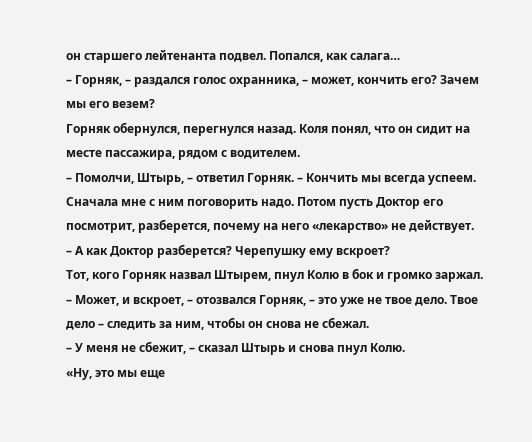он старшего лейтенанта подвел. Попался, как салага…
– Горняк, – раздался голос охранника, – может, кончить его? Зачем мы его везем?
Горняк обернулся, перегнулся назад. Коля понял, что он сидит на месте пассажира, рядом с водителем.
– Помолчи, Штырь, – ответил Горняк. – Кончить мы всегда успеем. Сначала мне с ним поговорить надо. Потом пусть Доктор его посмотрит, разберется, почему на него «лекарство» не действует.
– А как Доктор разберется? Черепушку ему вскроет?
Тот, кого Горняк назвал Штырем, пнул Колю в бок и громко заржал.
– Может, и вскроет, – отозвался Горняк, – это уже не твое дело. Твое дело – следить за ним, чтобы он снова не сбежал.
– У меня не сбежит, – сказал Штырь и снова пнул Колю.
«Ну, это мы еще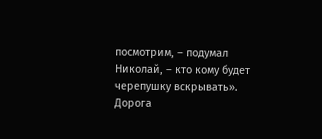посмотрим, – подумал Николай, – кто кому будет черепушку вскрывать».
Дорога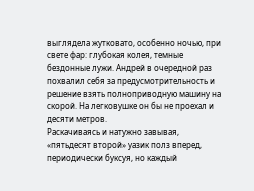выглядела жутковато, особенно ночью, при свете фар: глубокая колея, темные бездонные лужи. Андрей в очередной раз похвалил себя за предусмотрительность и решение взять полноприводную машину на скорой. На легковушке он бы не проехал и десяти метров.
Раскачиваясь и натужно завывая, «пятьдесят второй» уазик полз вперед, периодически буксуя, но каждый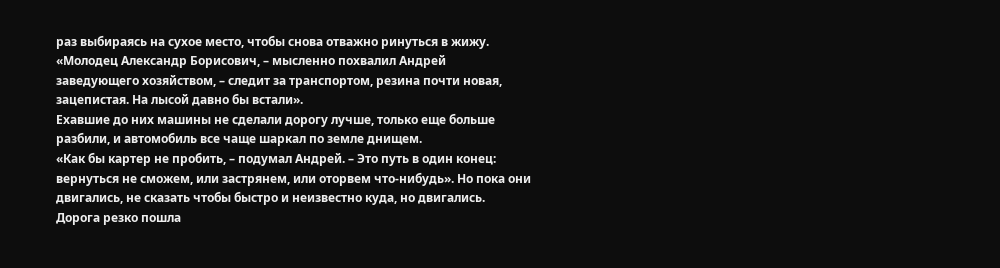раз выбираясь на сухое место, чтобы снова отважно ринуться в жижу. «Молодец Александр Борисович, – мысленно похвалил Андрей заведующего хозяйством, – следит за транспортом, резина почти новая, зацепистая. На лысой давно бы встали».
Ехавшие до них машины не сделали дорогу лучше, только еще больше разбили, и автомобиль все чаще шаркал по земле днищем.
«Как бы картер не пробить, – подумал Андрей. – Это путь в один конец: вернуться не сможем, или застрянем, или оторвем что-нибудь». Но пока они двигались, не сказать чтобы быстро и неизвестно куда, но двигались.
Дорога резко пошла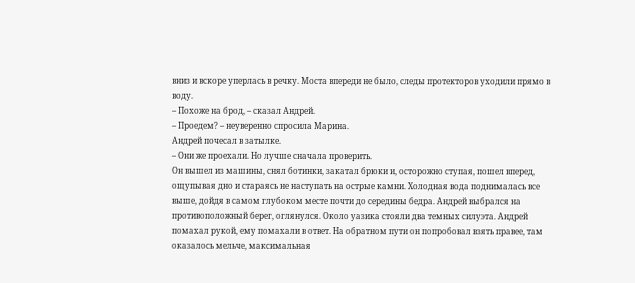вниз и вскоре уперлась в речку. Моста впереди не было, следы протекторов уходили прямо в воду.
– Похоже на брод, – сказал Андрей.
– Проедем? – неуверенно спросила Марина.
Андрей почесал в затылке.
– Они же проехали. Но лучше сначала проверить.
Он вышел из машины, снял ботинки, закатал брюки и, осторожно ступая, пошел вперед, ощупывая дно и стараясь не наступать на острые камни. Холодная вода поднималась все выше, дойдя в самом глубоком месте почти до середины бедра. Андрей выбрался на противоположный берег, оглянулся. Около уазика стояли два темных силуэта. Андрей помахал рукой, ему помахали в ответ. На обратном пути он попробовал взять правее, там оказалось мельче, максимальная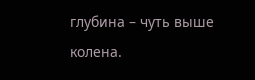глубина – чуть выше колена.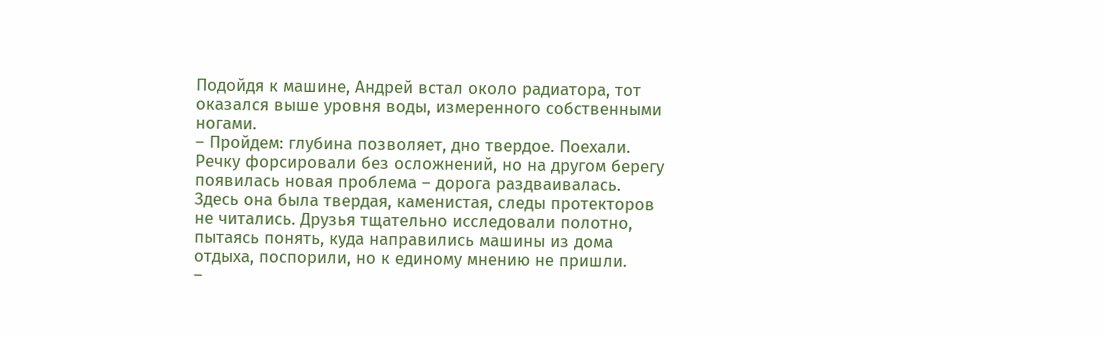Подойдя к машине, Андрей встал около радиатора, тот оказался выше уровня воды, измеренного собственными ногами.
– Пройдем: глубина позволяет, дно твердое. Поехали.
Речку форсировали без осложнений, но на другом берегу появилась новая проблема – дорога раздваивалась. Здесь она была твердая, каменистая, следы протекторов не читались. Друзья тщательно исследовали полотно, пытаясь понять, куда направились машины из дома отдыха, поспорили, но к единому мнению не пришли.
–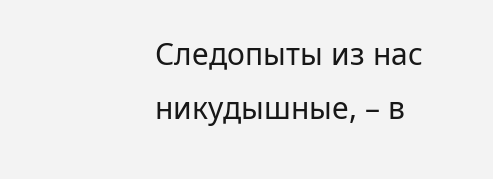Следопыты из нас никудышные, – в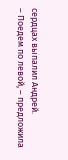сердцах выпалил Андрей.
– Поедем по левой, – предложила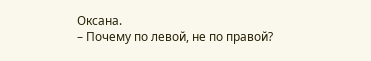Оксана.
– Почему по левой, не по правой?